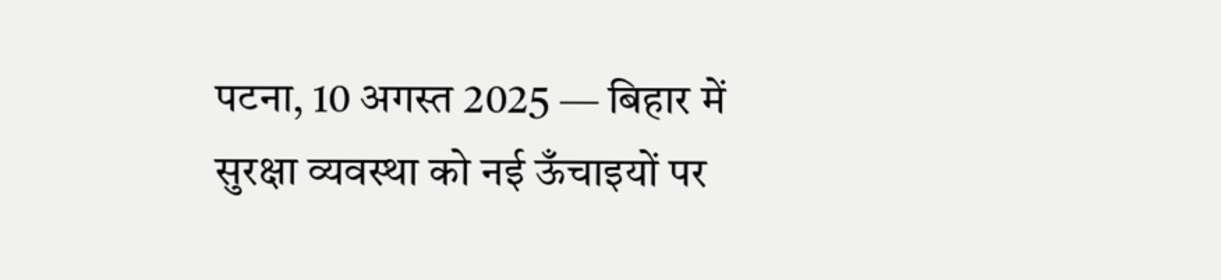पटना, 10 अगस्त 2025 — बिहार में सुरक्षा व्यवस्था को नई ऊँचाइयों पर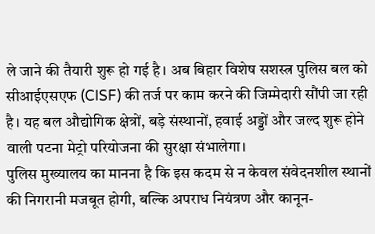ले जाने की तैयारी शुरू हो गई है। अब बिहार विशेष सशस्त्र पुलिस बल को सीआईएसएफ (CISF) की तर्ज पर काम करने की जिम्मेदारी सौंपी जा रही है। यह बल औद्योगिक क्षेत्रों, बड़े संस्थानों, हवाई अड्डों और जल्द शुरू होने वाली पटना मेट्रो परियोजना की सुरक्षा संभालेगा।
पुलिस मुख्यालय का मानना है कि इस कदम से न केवल संवेदनशील स्थानों की निगरानी मजबूत होगी, बल्कि अपराध नियंत्रण और कानून-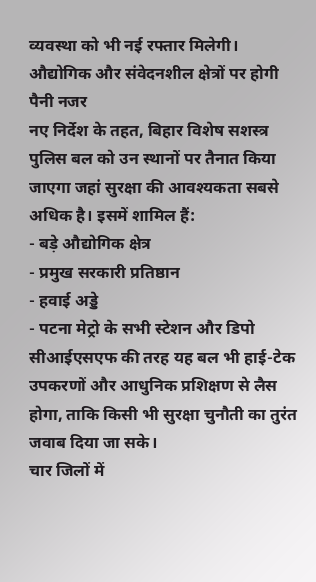व्यवस्था को भी नई रफ्तार मिलेगी।
औद्योगिक और संवेदनशील क्षेत्रों पर होगी पैनी नजर
नए निर्देश के तहत, बिहार विशेष सशस्त्र पुलिस बल को उन स्थानों पर तैनात किया जाएगा जहां सुरक्षा की आवश्यकता सबसे अधिक है। इसमें शामिल हैं:
- बड़े औद्योगिक क्षेत्र
- प्रमुख सरकारी प्रतिष्ठान
- हवाई अड्डे
- पटना मेट्रो के सभी स्टेशन और डिपो
सीआईएसएफ की तरह यह बल भी हाई-टेक उपकरणों और आधुनिक प्रशिक्षण से लैस होगा, ताकि किसी भी सुरक्षा चुनौती का तुरंत जवाब दिया जा सके।
चार जिलों में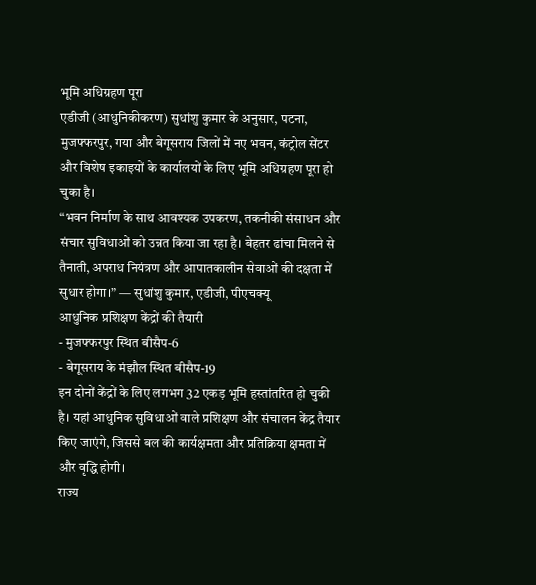भूमि अधिग्रहण पूरा
एडीजी (आधुनिकीकरण) सुधांशु कुमार के अनुसार, पटना, मुजफ्फरपुर, गया और बेगूसराय जिलों में नए भवन, कंट्रोल सेंटर और विशेष इकाइयों के कार्यालयों के लिए भूमि अधिग्रहण पूरा हो चुका है।
“भवन निर्माण के साथ आवश्यक उपकरण, तकनीकी संसाधन और संचार सुविधाओं को उन्नत किया जा रहा है। बेहतर ढांचा मिलने से तैनाती, अपराध नियंत्रण और आपातकालीन सेवाओं की दक्षता में सुधार होगा।” — सुधांशु कुमार, एडीजी, पीएचक्यू
आधुनिक प्रशिक्षण केंद्रों की तैयारी
- मुजफ्फरपुर स्थित बीसैप-6
- बेगूसराय के मंझौल स्थित बीसैप-19
इन दोनों केंद्रों के लिए लगभग 32 एकड़ भूमि हस्तांतरित हो चुकी है। यहां आधुनिक सुविधाओं वाले प्रशिक्षण और संचालन केंद्र तैयार किए जाएंगे, जिससे बल की कार्यक्षमता और प्रतिक्रिया क्षमता में और वृद्धि होगी।
राज्य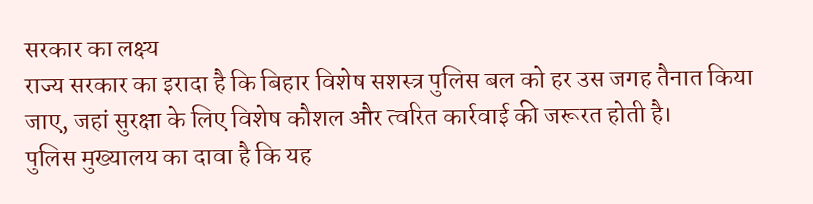सरकार का लक्ष्य
राज्य सरकार का इरादा है कि बिहार विशेष सशस्त्र पुलिस बल को हर उस जगह तैनात किया जाए, जहां सुरक्षा के लिए विशेष कौशल और त्वरित कार्रवाई की जरूरत होती है।
पुलिस मुख्यालय का दावा है कि यह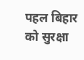पहल बिहार को सुरक्षा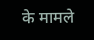के मामले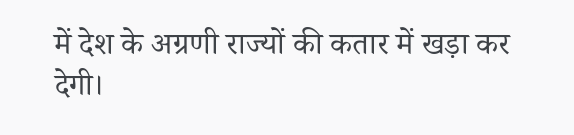में देश के अग्रणी राज्यों की कतार में खड़ा कर देगी।